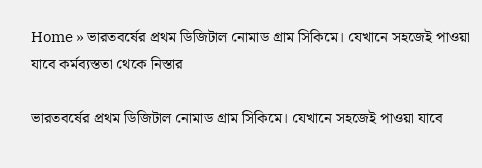Home » ভারতবর্ষের প্রথম ডিজিটাল নোমাড গ্রাম সিকিমে। যেখানে সহজেই পাওয়া যাবে কর্মব্যস্ততা থেকে নিস্তার

ভারতবর্ষের প্রথম ডিজিটাল নোমাড গ্রাম সিকিমে। যেখানে সহজেই পাওয়া যাবে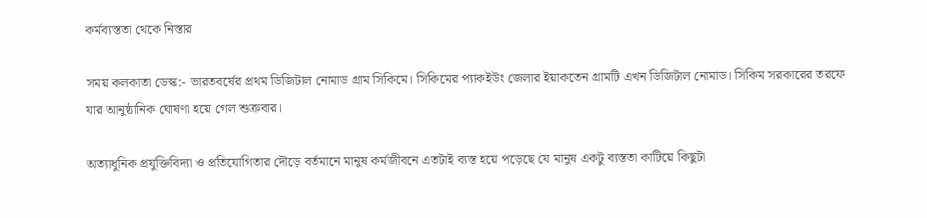কর্মব্যস্ততা থেকে নিস্তার

সময় কলকাতা ডেস্ক:- ভারতবর্ষের প্রথম ডিজিটাল নোমাড গ্রাম সিকিমে। সিকিমের প্যাকইউং জেলার ইয়াকতেন গ্রামটি এখন ডিজিটাল নোমাড। সিকিম সরকারের তরফে যার আনুষ্ঠানিক ঘোষণা হয়ে গেল শুক্রবার।

অত্যাধুনিক প্রযুক্তিবিদ্যা ও প্রতিযোগিতার দৌড়ে বর্তমানে মানুষ কর্মজীবনে এতটাই ব্যস্ত হয়ে পড়েছে যে মানুষ একটু ব্যস্ততা কাটিয়ে কিছুটা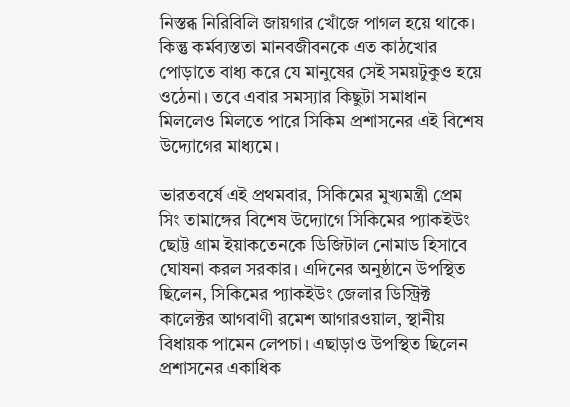নিস্তব্ধ নিরিবিলি জায়গার খোঁজে পাগল হয়ে থাকে। কিন্তু কর্মব্যস্ততা মানবজীবনকে এত কাঠখোর পোড়াতে বাধ্য করে যে মানুষের সেই সময়টুকুও হয়ে ওঠেনা। তবে এবার সমস্যার কিছুটা সমাধান মিললেও মিলতে পারে সিকিম প্রশাসনের এই বিশেষ উদ্যোগের মাধ্যমে।

ভারতবর্ষে এই প্রথমবার, সিকিমের মুখ্যমন্ত্রী প্রেম সিং তামাঙ্গের বিশেষ উদ্যোগে সিকিমের প্যাকইউং ছোট্ট গ্রাম ইয়াকতেনকে ডিজিটাল নোমাড হিসাবে ঘোষনা করল সরকার। এদিনের অনুষ্ঠানে উপস্থিত ছিলেন, সিকিমের প্যাকইউং জেলার ডিস্ট্রিক্ট কালেক্টর আগবাণী রমেশ আগারওয়াল, স্থানীয় বিধায়ক পামেন লেপচা। এছাড়াও উপস্থিত ছিলেন প্রশাসনের একাধিক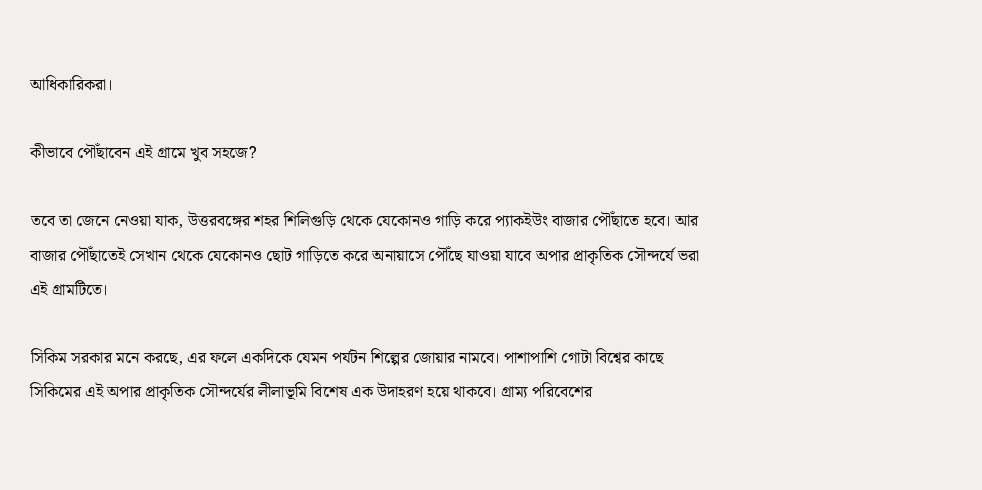আধিকারিকরা।

কীভাবে পৌঁছাবেন এই গ্রামে খুব সহজে?

তবে তা জেনে নেওয়া যাক, উত্তরবঙ্গের শহর শিলিগুড়ি থেকে যেকোনও গাড়ি করে প্যাকইউং বাজার পৌঁছাতে হবে। আর বাজার পৌঁছাতেই সেখান থেকে যেকোনও ছোট গাড়িতে করে অনায়াসে পৌঁছে যাওয়া যাবে অপার প্রাকৃতিক সৌন্দর্যে ভরা এই গ্রামটিতে।

সিকিম সরকার মনে করছে, এর ফলে একদিকে যেমন পর্যটন শিল্পের জোয়ার নামবে। পাশাপাশি গোটা বিশ্বের কাছে সিকিমের এই অপার প্রাকৃতিক সৌন্দর্যের লীলাভূমি বিশেষ এক উদাহরণ হয়ে থাকবে। গ্রাম্য পরিবেশের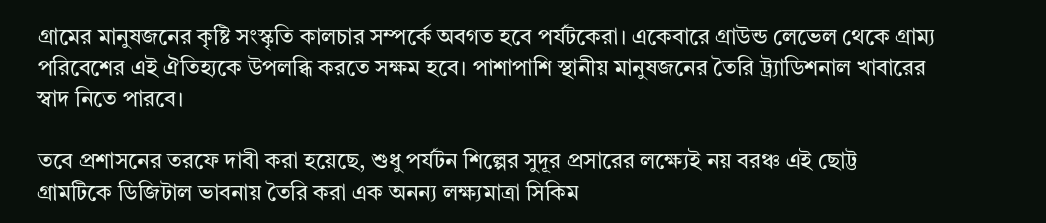গ্রামের মানুষজনের কৃষ্টি সংস্কৃতি কালচার সম্পর্কে অবগত হবে পর্যটকেরা। একেবারে গ্রাউন্ড লেভেল থেকে গ্রাম্য পরিবেশের এই ঐতিহ্যকে উপলব্ধি করতে সক্ষম হবে। পাশাপাশি স্থানীয় মানুষজনের তৈরি ট্র্যাডিশনাল খাবারের স্বাদ নিতে পারবে।

তবে প্রশাসনের তরফে দাবী করা হয়েছে, শুধু পর্যটন শিল্পের সুদূর প্রসারের লক্ষ্যেই নয় বরঞ্চ এই ছোট্ট গ্রামটিকে ডিজিটাল ভাবনায় তৈরি করা এক অনন্য লক্ষ্যমাত্রা সিকিম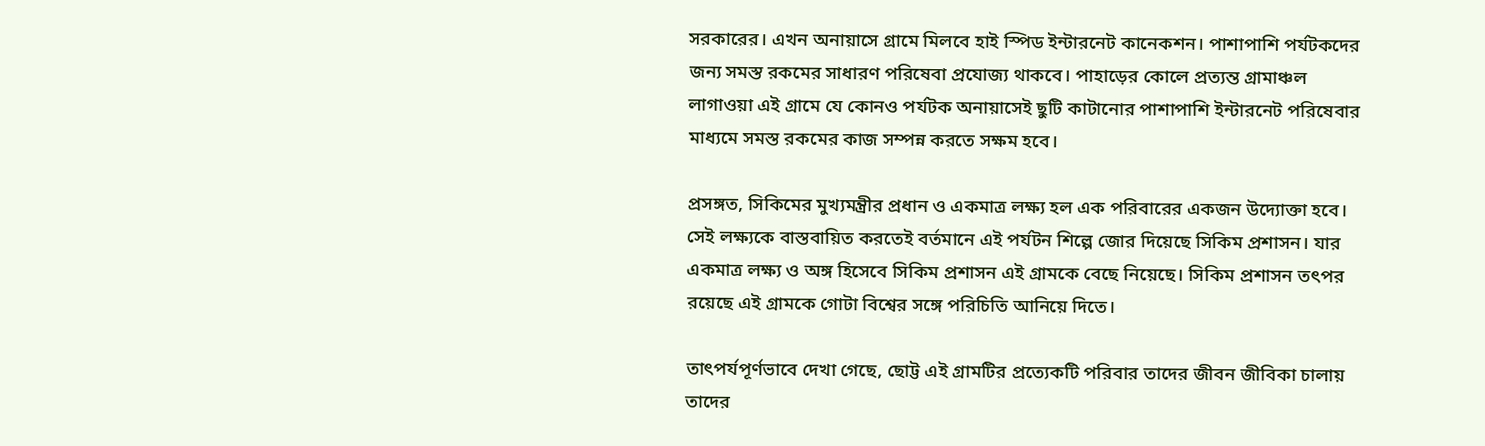সরকারের। এখন অনায়াসে গ্রামে মিলবে হাই স্পিড ইন্টারনেট কানেকশন। পাশাপাশি পর্যটকদের জন্য সমস্ত রকমের সাধারণ পরিষেবা প্রযোজ্য থাকবে। পাহাড়ের কোলে প্রত্যন্ত গ্রামাঞ্চল লাগাওয়া এই গ্রামে যে কোনও পর্যটক অনায়াসেই ছুটি কাটানোর পাশাপাশি ইন্টারনেট পরিষেবার মাধ্যমে সমস্ত রকমের কাজ সম্পন্ন করতে সক্ষম হবে।

প্রসঙ্গত, সিকিমের মুখ্যমন্ত্রীর প্রধান ও একমাত্র লক্ষ্য হল এক পরিবারের একজন উদ্যোক্তা হবে। সেই লক্ষ্যকে বাস্তবায়িত করতেই বর্তমানে এই পর্যটন শিল্পে জোর দিয়েছে সিকিম প্রশাসন। যার একমাত্র লক্ষ্য ও অঙ্গ হিসেবে সিকিম প্রশাসন এই গ্রামকে বেছে নিয়েছে। সিকিম প্রশাসন তৎপর রয়েছে এই গ্রামকে গোটা বিশ্বের সঙ্গে পরিচিতি আনিয়ে দিতে।

তাৎপর্যপূর্ণভাবে দেখা গেছে, ছোট্ট এই গ্রামটির প্রত্যেকটি পরিবার তাদের জীবন জীবিকা চালায় তাদের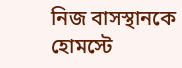নিজ বাসস্থানকে হোমস্টে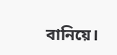বানিয়ে।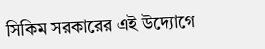সিকিম সরকারের এই উদ্যোগে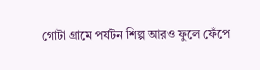গোটা গ্রামে পর্যটন শিল্প আরও ফুলে ফেঁপে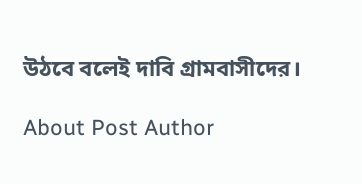উঠবে বলেই দাবি গ্রামবাসীদের।

About Post Author